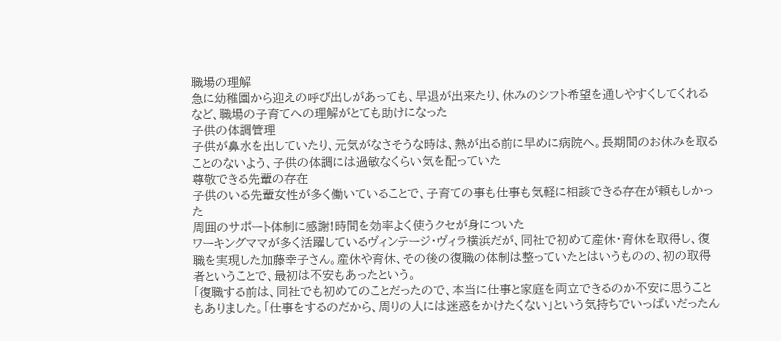職場の理解
急に幼稚園から迎えの呼び出しがあっても、早退が出来たり、休みのシフト希望を通しやすくしてくれるなど、職場の子育てへの理解がとても助けになった
子供の体調管理
子供が鼻水を出していたり、元気がなさそうな時は、熱が出る前に早めに病院へ。長期間のお休みを取ることのないよう、子供の体調には過敏なくらい気を配っていた
尊敬できる先輩の存在
子供のいる先輩女性が多く働いていることで、子育ての事も仕事も気軽に相談できる存在が頼もしかった
周囲のサポート体制に感謝!時間を効率よく使うクセが身についた
ワーキングママが多く活躍しているヴィンテージ・ヴィラ横浜だが、同社で初めて産休・育休を取得し、復職を実現した加藤幸子さん。産休や育休、その後の復職の体制は整っていたとはいうものの、初の取得者ということで、最初は不安もあったという。
「復職する前は、同社でも初めてのことだったので、本当に仕事と家庭を両立できるのか不安に思うこともありました。「仕事をするのだから、周りの人には迷惑をかけたくない」という気持ちでいっぱいだったん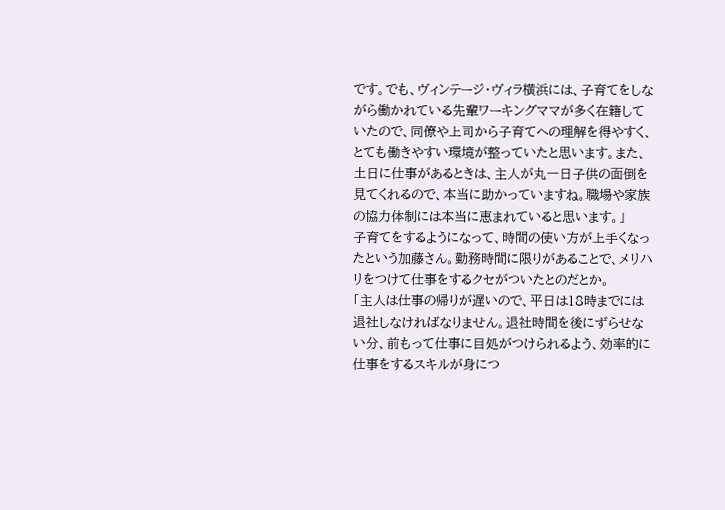です。でも、ヴィンテージ・ヴィラ横浜には、子育てをしながら働かれている先輩ワーキングママが多く在籍していたので、同僚や上司から子育てへの理解を得やすく、とても働きやすい環境が整っていたと思います。また、土日に仕事があるときは、主人が丸一日子供の面倒を見てくれるので、本当に助かっていますね。職場や家族の協力体制には本当に恵まれていると思います。」
子育てをするようになって、時間の使い方が上手くなったという加藤さん。勤務時間に限りがあることで、メリハリをつけて仕事をするクセがついたとのだとか。
「主人は仕事の帰りが遅いので、平日は18時までには退社しなければなりません。退社時間を後にずらせない分、前もって仕事に目処がつけられるよう、効率的に仕事をするスキルが身につ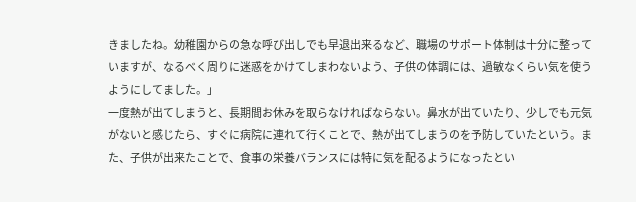きましたね。幼稚園からの急な呼び出しでも早退出来るなど、職場のサポート体制は十分に整っていますが、なるべく周りに迷惑をかけてしまわないよう、子供の体調には、過敏なくらい気を使うようにしてました。」
一度熱が出てしまうと、長期間お休みを取らなければならない。鼻水が出ていたり、少しでも元気がないと感じたら、すぐに病院に連れて行くことで、熱が出てしまうのを予防していたという。また、子供が出来たことで、食事の栄養バランスには特に気を配るようになったとい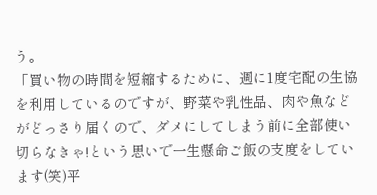う。
「買い物の時間を短縮するために、週に1度宅配の生協を利用しているのですが、野菜や乳性品、肉や魚などがどっさり届くので、ダメにしてしまう前に全部使い切らなきゃ!という思いで一生懸命ご飯の支度をしています(笑)平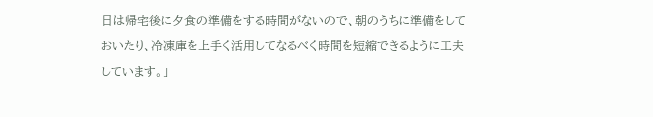日は帰宅後に夕食の準備をする時間がないので、朝のうちに準備をしておいたり、冷凍庫を上手く活用してなるべく時間を短縮できるように工夫しています。」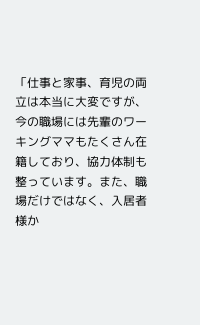「仕事と家事、育児の両立は本当に大変ですが、今の職場には先輩のワーキングママもたくさん在籍しており、協力体制も整っています。また、職場だけではなく、入居者様か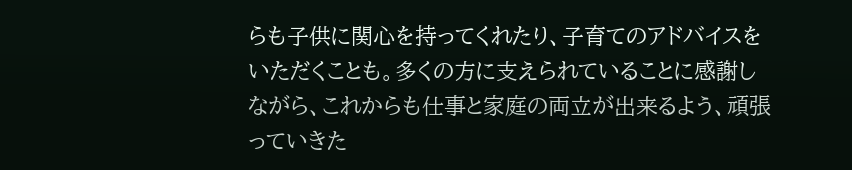らも子供に関心を持ってくれたり、子育てのアドバイスをいただくことも。多くの方に支えられていることに感謝しながら、これからも仕事と家庭の両立が出来るよう、頑張っていきた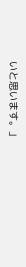いと思います。」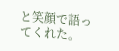と笑顔で語ってくれた。